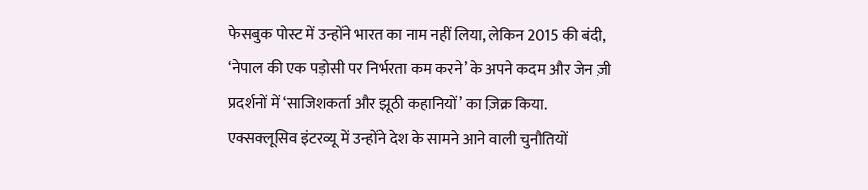फेसबुक पोस्ट में उन्होंने भारत का नाम नहीं लिया, लेकिन 2015 की बंदी, ‘नेपाल की एक पड़ोसी पर निर्भरता कम करने’ के अपने कदम और जेन ज़ी प्रदर्शनों में ‘साजिशकर्ता और झूठी कहानियों’ का ज़िक्र किया.
एक्सक्लूसिव इंटरव्यू में उन्होंने देश के सामने आने वाली चुनौतियों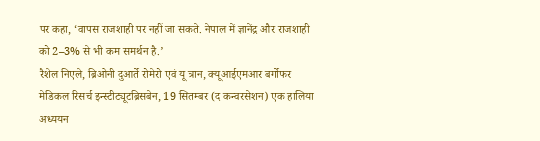पर कहा, ‘वापस राजशाही पर नहीं जा सकते. नेपाल में ज्ञानेंद्र और राजशाही को 2–3% से भी कम समर्थन है.’
रैशेल निएले, ब्रिओनी दुआर्ते रोमेरो एवं यू त्रान, क्यूआईएमआर बर्गोफर मेडिकल रिसर्च इन्स्टीट्यूटब्रिसबेन, 19 सितम्बर (द कन्वरसेशन) एक हालिया अध्ययन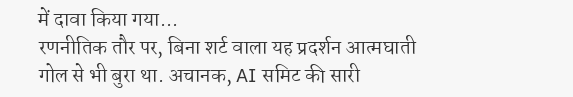में दावा किया गया...
रणनीतिक तौर पर, बिना शर्ट वाला यह प्रदर्शन आत्मघाती गोल से भी बुरा था. अचानक, AI समिट की सारी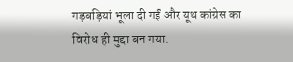गड़बड़ियां भूला दी गईं और यूथ कांग्रेस का विरोध ही मुद्दा बन गया.